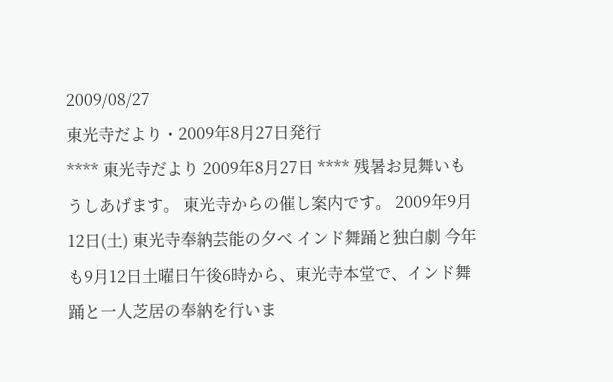2009/08/27
東光寺だより・2009年8月27日発行
**** 東光寺だより 2009年8月27日 **** 残暑お見舞いもうしあげます。 東光寺からの催し案内です。 2009年9月12日(土) 東光寺奉納芸能の夕べ インド舞踊と独白劇 今年も9月12日土曜日午後6時から、東光寺本堂で、インド舞踊と一人芝居の奉納を行いま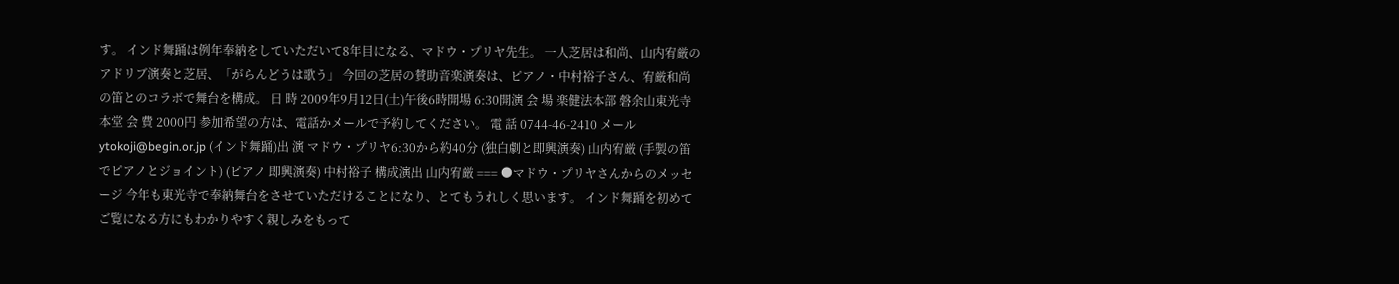す。 インド舞踊は例年奉納をしていただいて8年目になる、マドウ・プリヤ先生。 一人芝居は和尚、山内宥厳のアドリブ演奏と芝居、「がらんどうは歌う」 今回の芝居の賛助音楽演奏は、ピアノ・中村裕子さん、宥厳和尚の笛とのコラボで舞台を構成。 日 時 2009年9月12日(土)午後6時開場 6:30開演 会 場 楽健法本部 磐余山東光寺本堂 会 費 2000円 参加希望の方は、電話かメールで予約してください。 電 話 0744-46-2410 メール ytokoji@begin.or.jp (インド舞踊)出 演 マドウ・プリヤ6:30から約40分 (独白劇と即興演奏) 山内宥厳 (手製の笛でピアノとジョイント) (ピアノ 即興演奏) 中村裕子 構成演出 山内宥厳 === ●マドウ・プリヤさんからのメッセージ 今年も東光寺で奉納舞台をさせていただけることになり、とてもうれしく思います。 インド舞踊を初めてご覧になる方にもわかりやすく親しみをもって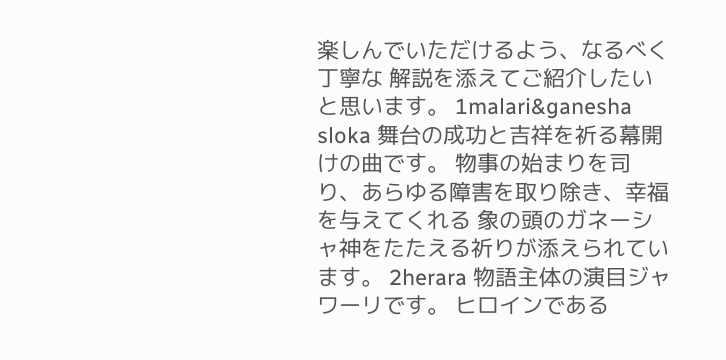楽しんでいただけるよう、なるべく丁寧な 解説を添えてご紹介したいと思います。 1malari&ganesha sloka 舞台の成功と吉祥を祈る幕開けの曲です。 物事の始まりを司り、あらゆる障害を取り除き、幸福を与えてくれる 象の頭のガネーシャ神をたたえる祈りが添えられています。 2herara 物語主体の演目ジャワーリです。 ヒロインである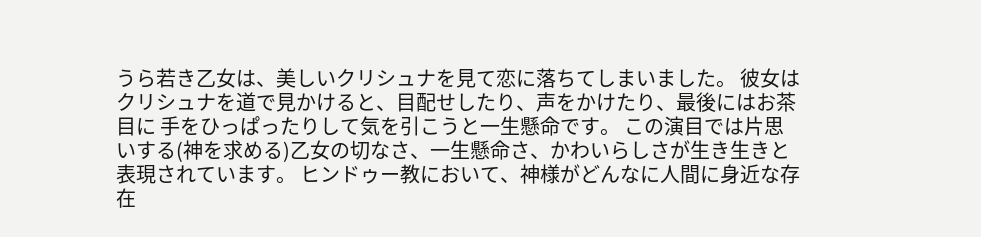うら若き乙女は、美しいクリシュナを見て恋に落ちてしまいました。 彼女はクリシュナを道で見かけると、目配せしたり、声をかけたり、最後にはお茶目に 手をひっぱったりして気を引こうと一生懸命です。 この演目では片思いする(神を求める)乙女の切なさ、一生懸命さ、かわいらしさが生き生きと表現されています。 ヒンドゥー教において、神様がどんなに人間に身近な存在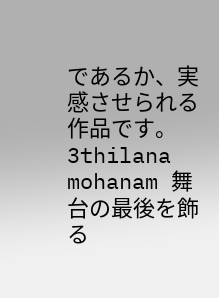であるか、実感させられる作品です。 3thilana mohanam 舞台の最後を飾る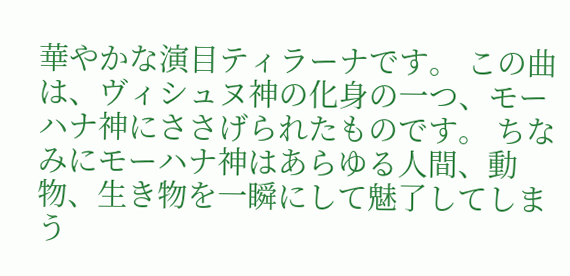華やかな演目ティラーナです。 この曲は、ヴィシュヌ神の化身の一つ、モーハナ神にささげられたものです。 ちなみにモーハナ神はあらゆる人間、動物、生き物を一瞬にして魅了してしまう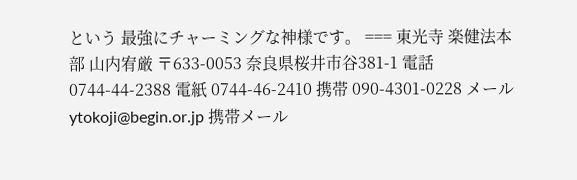という 最強にチャーミングな神様です。 === 東光寺 楽健法本部 山内宥厳 〒633-0053 奈良県桜井市谷381-1 電話 0744-44-2388 電紙 0744-46-2410 携帯 090-4301-0228 メール ytokoji@begin.or.jp 携帯メール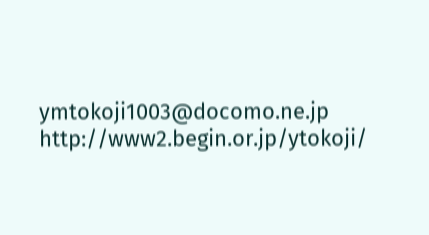ymtokoji1003@docomo.ne.jp http://www2.begin.or.jp/ytokoji/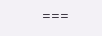===